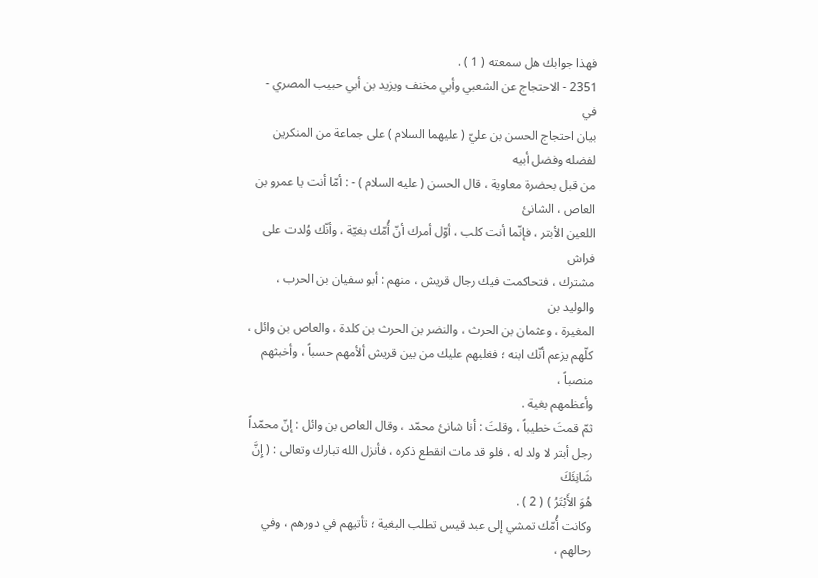فهذا جوابك هل سمعته ( 1 ) .
2351 - الاحتجاج عن الشعبي وأبي مخنف ويزيد بن أبي حبيب المصري - في
بيان احتجاج الحسن بن عليّ ( عليهما السلام ) على جماعة من المنكرين لفضله وفضل أبيه
من قبل بحضرة معاوية ، قال الحسن ( عليه السلام ) - : أمّا أنت يا عمرو بن العاص ، الشانئ
اللعين الأبتر ، فإنّما أنت كلب ، أوّل أمرك أنّ أُمّك بغيّة ، وأنّك وُلدت على فراش
مشترك ، فتحاكمت فيك رجال قريش ، منهم : أبو سفيان بن الحرب ، والوليد بن
المغيرة ، وعثمان بن الحرث ، والنضر بن الحرث بن كلدة ، والعاص بن وائل ،
كلّهم يزعم أنّك ابنه ؛ فغلبهم عليك من بين قريش ألأمهم حسباً ، وأخبثهم منصباً ،
وأعظمهم بغية .
ثمّ قمتَ خطيباً ، وقلتَ : أنا شانئ محمّد ، وقال العاص بن وائل : إنّ محمّداً
رجل أبتر لا ولد له ، فلو قد مات انقطع ذكره ، فأنزل الله تبارك وتعالى : ( إِنَّ شَانِئَكَ
هُوَ الأَبْتَرُ ) ( 2 ) .
وكانت أُمّك تمشي إلى عبد قيس تطلب البغية ؛ تأتيهم في دورهم ، وفي
رحالهم ،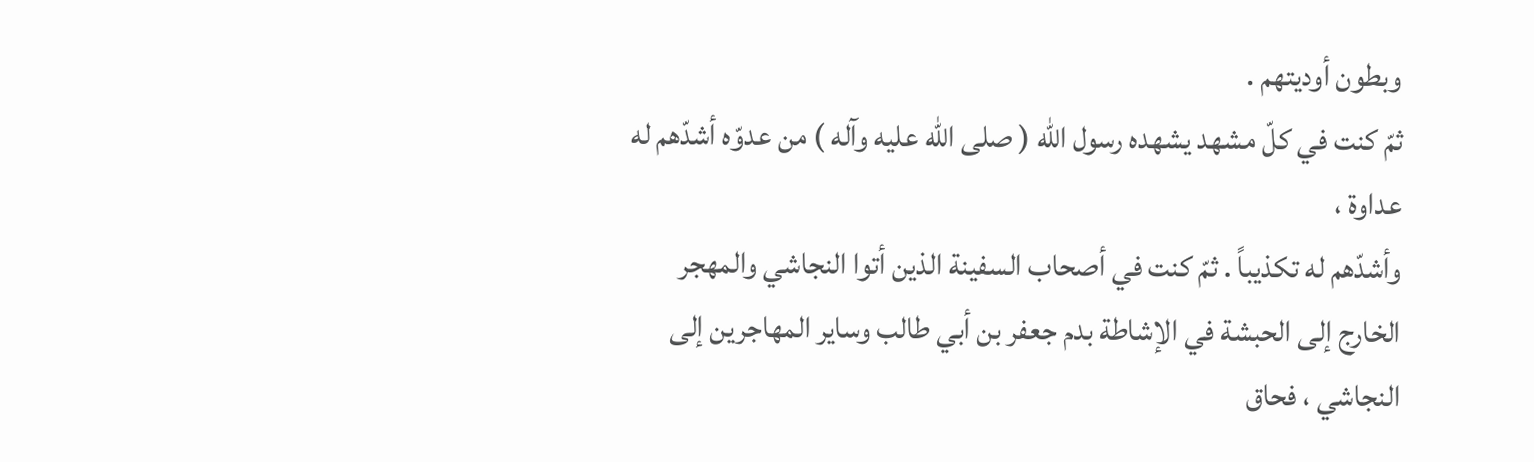وبطون أوديتهم .
ثمّ كنت في كلّ مشهد يشهده رسول الله ( صلى الله عليه وآله ) من عدوّه أشدّهم له عداوة ،
وأشدّهم له تكذيباً . ثمّ كنت في أصحاب السفينة الذين أتوا النجاشي والمهجر
الخارج إلى الحبشة في الإشاطة بدم جعفر بن أبي طالب وساير المهاجرين إلى
النجاشي ، فحاق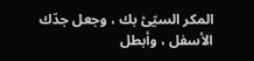المكر السيّئ بك ، وجعل جدّك الأسفل ، وأبطل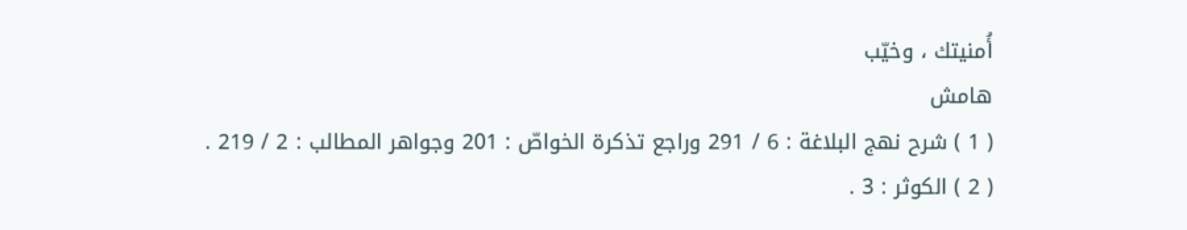أُمنيتك ، وخيّب
هامش
( 1 ) شرح نهج البلاغة : 6 / 291 وراجع تذكرة الخواصّ : 201 وجواهر المطالب : 2 / 219 .
( 2 ) الكوثر : 3 .